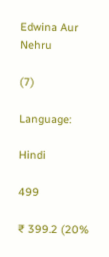Edwina Aur Nehru

(7)

Language:

Hindi

499

₹ 399.2 (20%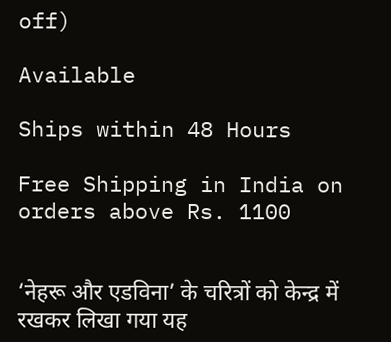off)

Available

Ships within 48 Hours

Free Shipping in India on orders above Rs. 1100


‘नेहरू और एडविना’ के चरित्रों को केन्‍द्र में रखकर लिखा गया यह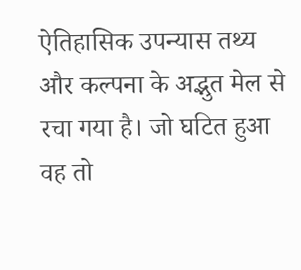ऐतिहासिक उपन्यास तथ्य और कल्पना के अद्भुत मेल से रचा गया है। जो घटित हुआ वह तो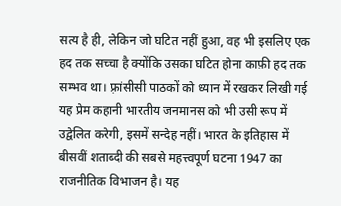सत्य है ही, लेकिन जो घटित नहीं हुआ, वह भी इसलिए एक हद तक सच्चा है क्योंकि उसका घटित होना काफ़ी हद तक सम्‍भव था। फ़्रांसीसी पाठकों को ध्यान में रखकर लिखी गई यह प्रेम कहानी भारतीय जनमानस को भी उसी रूप में उद्वेलित करेगी, इसमें सन्‍देह नहीं। भारत के इतिहास में बीसवीं शताब्दी की सबसे महत्त्वपूर्ण घटना 1947 का राजनीतिक विभाजन है। यह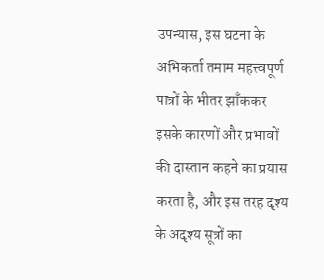उपन्यास, इस घटना के अभिकर्ता तमाम महत्त्वपूर्ण पात्रों के भीतर झाँककर इसके कारणों और प्रभावों की दास्तान कहने का प्रयास करता है, और इस तरह दृश्य के अदृश्य सूत्रों का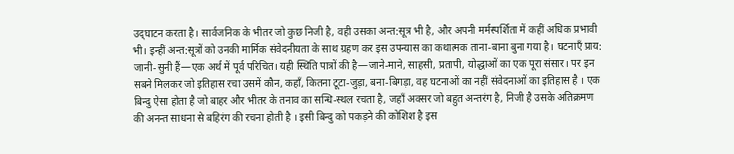उद्‌घाटन करता है। सार्वजनिक के भीतर जो कुछ निजी है, वही उसका अन्त:सूत्र भी है, और अपनी मर्मस्पर्शिता में कहीं अधिक प्रभावी भी। इन्हीं अन्त:सूत्रों को उनकी मार्मिक संवेदनीयता के साथ ग्रहण कर इस उपन्यास का कथात्मक ताना-बाना बुना गया है। घटनाएँ प्राय: जानी-सुनी हैं—एक अर्थ में पूर्व परिचित। यही स्थिति पात्रों की है—जाने-माने, साहसी, प्रतापी, योद्धाओं का एक पूरा संसार। पर इन सबने मिलकर जो इतिहास रचा उसमें कौन, कहाँ, कितना टूटा-जुड़ा, बना-बिगड़ा, वह घटनाओं का नहीं संवेदनाओं का इतिहास है । एक बिन्‍दु ऐसा होता है जो बाहर और भीतर के तनाव का सन्धि-स्थल रचता है, जहाँ अक्सर जो बहुत अन्‍तरंग है, निजी है उसके अतिक्रमण की अनन्‍त साधना से बहिरंग की रचना होती है । इसी बिन्‍दु को पकड़ने की कोशिश है इस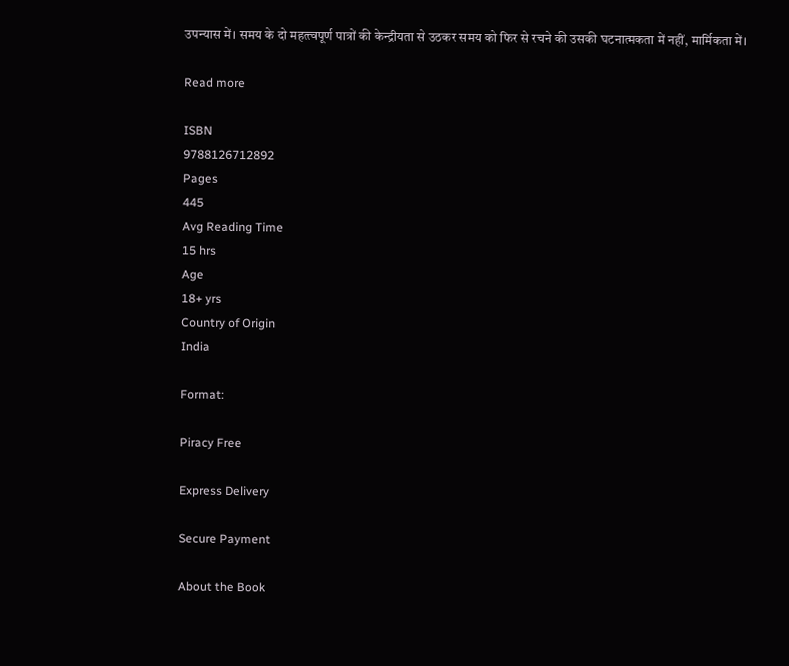उपन्यास में। समय के दो महत्‍त्‍वपूर्ण पात्रों की केन्द्रीयता से उठकर समय को फिर से रचने की उसकी घटनात्मकता में नहीं, मार्मिकता में।

Read more

ISBN
9788126712892
Pages
445
Avg Reading Time
15 hrs
Age
18+ yrs
Country of Origin
India

Format:

Piracy Free

Express Delivery

Secure Payment

About the Book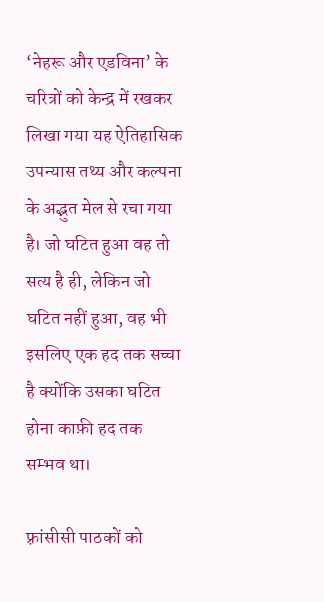‘नेहरू और एडविना’ के चरित्रों को केन्‍द्र में रखकर लिखा गया यह ऐतिहासिक उपन्यास तथ्य और कल्पना के अद्भुत मेल से रचा गया है। जो घटित हुआ वह तो सत्य है ही, लेकिन जो घटित नहीं हुआ, वह भी इसलिए एक हद तक सच्चा है क्योंकि उसका घटित होना काफ़ी हद तक सम्‍भव था।

फ़्रांसीसी पाठकों को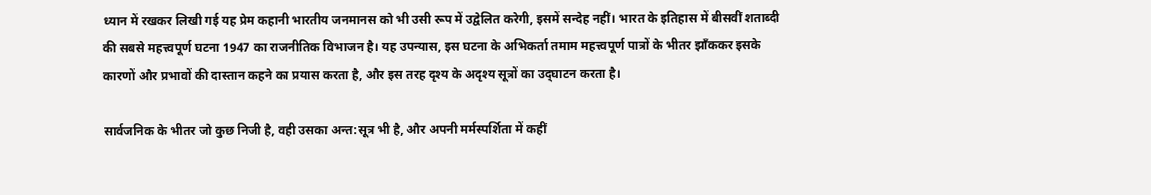ध्यान में रखकर लिखी गई यह प्रेम कहानी भारतीय जनमानस को भी उसी रूप में उद्वेलित करेगी, इसमें सन्‍देह नहीं। भारत के इतिहास में बीसवीं शताब्दी की सबसे महत्त्वपूर्ण घटना 1947 का राजनीतिक विभाजन है। यह उपन्यास, इस घटना के अभिकर्ता तमाम महत्त्वपूर्ण पात्रों के भीतर झाँककर इसके कारणों और प्रभावों की दास्तान कहने का प्रयास करता है, और इस तरह दृश्य के अदृश्य सूत्रों का उद्‌घाटन करता है।

सार्वजनिक के भीतर जो कुछ निजी है, वही उसका अन्त:सूत्र भी है, और अपनी मर्मस्पर्शिता में कहीं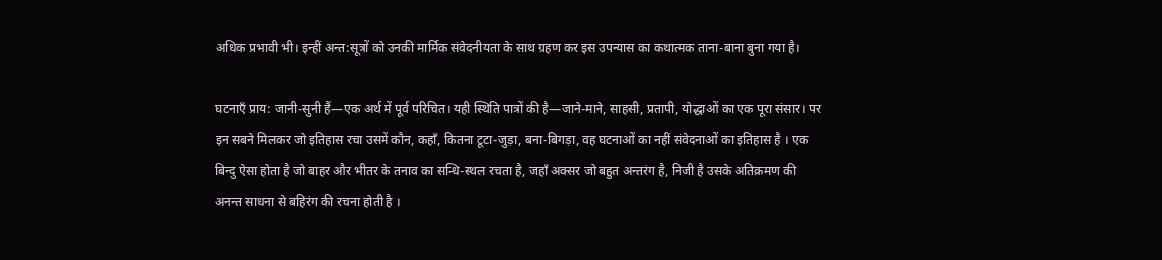अधिक प्रभावी भी। इन्हीं अन्त:सूत्रों को उनकी मार्मिक संवेदनीयता के साथ ग्रहण कर इस उपन्यास का कथात्मक ताना-बाना बुना गया है।

घटनाएँ प्राय: जानी-सुनी हैं—एक अर्थ में पूर्व परिचित। यही स्थिति पात्रों की है—जाने-माने, साहसी, प्रतापी, योद्धाओं का एक पूरा संसार। पर इन सबने मिलकर जो इतिहास रचा उसमें कौन, कहाँ, कितना टूटा-जुड़ा, बना-बिगड़ा, वह घटनाओं का नहीं संवेदनाओं का इतिहास है । एक बिन्‍दु ऐसा होता है जो बाहर और भीतर के तनाव का सन्धि-स्थल रचता है, जहाँ अक्सर जो बहुत अन्‍तरंग है, निजी है उसके अतिक्रमण की अनन्‍त साधना से बहिरंग की रचना होती है ।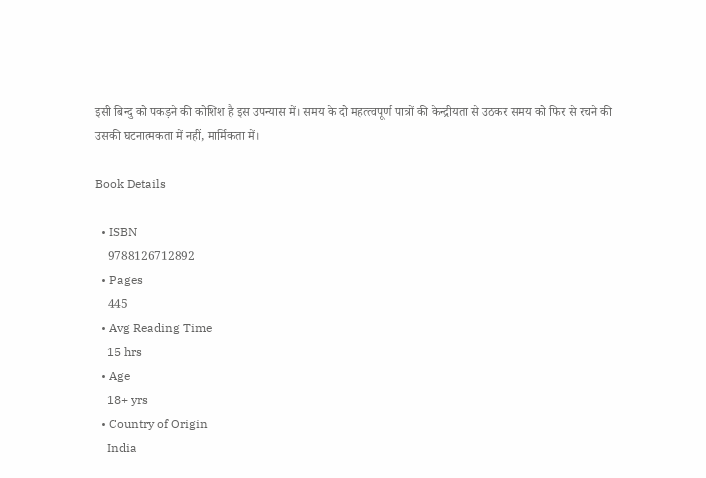इसी बिन्‍दु को पकड़ने की कोशिश है इस उपन्यास में। समय के दो महत्‍त्‍वपूर्ण पात्रों की केन्द्रीयता से उठकर समय को फिर से रचने की उसकी घटनात्मकता में नहीं, मार्मिकता में।

Book Details

  • ISBN
    9788126712892
  • Pages
    445
  • Avg Reading Time
    15 hrs
  • Age
    18+ yrs
  • Country of Origin
    India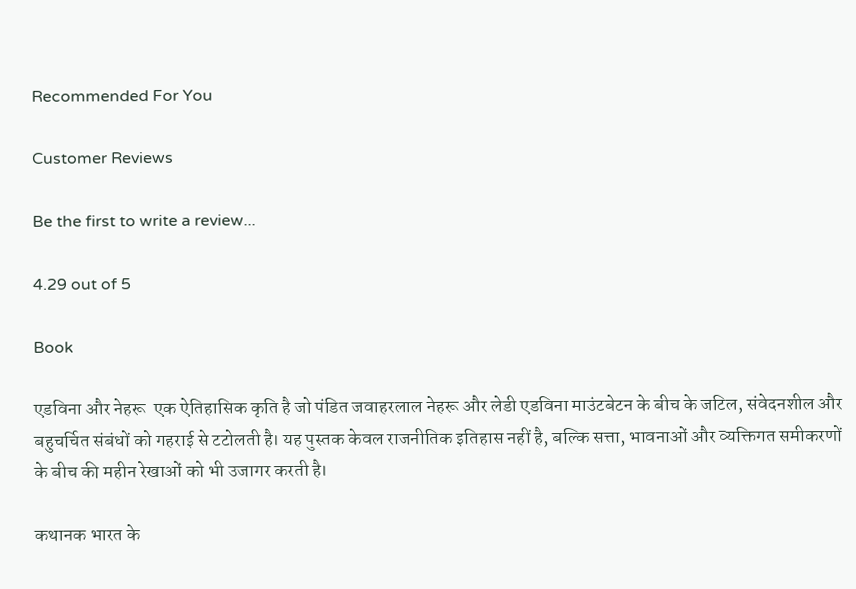Recommended For You

Customer Reviews

Be the first to write a review...

4.29 out of 5

Book

एडविना और नेहरू  एक ऐतिहासिक कृति है जो पंडित जवाहरलाल नेहरू और लेडी एडविना माउंटबेटन के बीच के जटिल, संवेदनशील और बहुचर्चित संबंधों को गहराई से टटोलती है। यह पुस्तक केवल राजनीतिक इतिहास नहीं है, बल्कि सत्ता, भावनाओं और व्यक्तिगत समीकरणों के बीच की महीन रेखाओं को भी उजागर करती है।

कथानक भारत के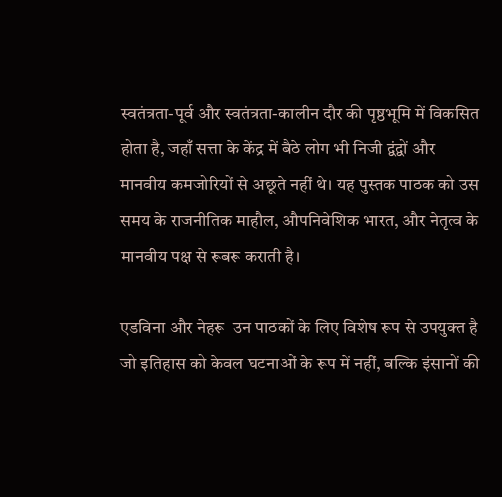स्वतंत्रता-पूर्व और स्वतंत्रता-कालीन दौर की पृष्ठभूमि में विकसित होता है, जहाँ सत्ता के केंद्र में बैठे लोग भी निजी द्वंद्वों और मानवीय कमजोरियों से अछूते नहीं थे। यह पुस्तक पाठक को उस समय के राजनीतिक माहौल, औपनिवेशिक भारत, और नेतृत्व के मानवीय पक्ष से रूबरू कराती है।

एडविना और नेहरू  उन पाठकों के लिए विशेष रूप से उपयुक्त है जो इतिहास को केवल घटनाओं के रूप में नहीं, बल्कि इंसानों की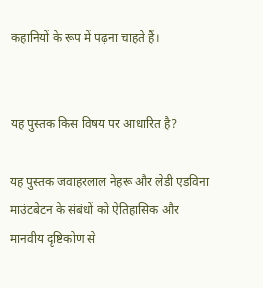कहानियों के रूप में पढ़ना चाहते हैं।


यह पुस्तक किस विषय पर आधारित है?

यह पुस्तक जवाहरलाल नेहरू और लेडी एडविना माउंटबेटन के संबंधों को ऐतिहासिक और मानवीय दृष्टिकोण से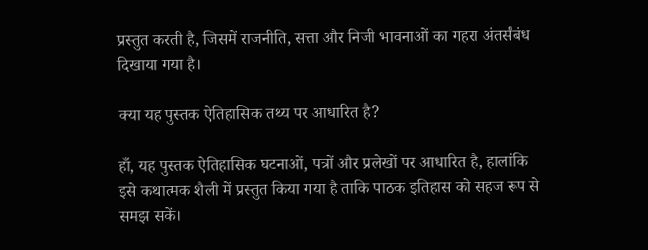प्रस्तुत करती है, जिसमें राजनीति, सत्ता और निजी भावनाओं का गहरा अंतर्संबंध दिखाया गया है।

क्या यह पुस्तक ऐतिहासिक तथ्य पर आधारित है?

हाँ, यह पुस्तक ऐतिहासिक घटनाओं, पत्रों और प्रलेखों पर आधारित है, हालांकि इसे कथात्मक शैली में प्रस्तुत किया गया है ताकि पाठक इतिहास को सहज रूप से समझ सकें।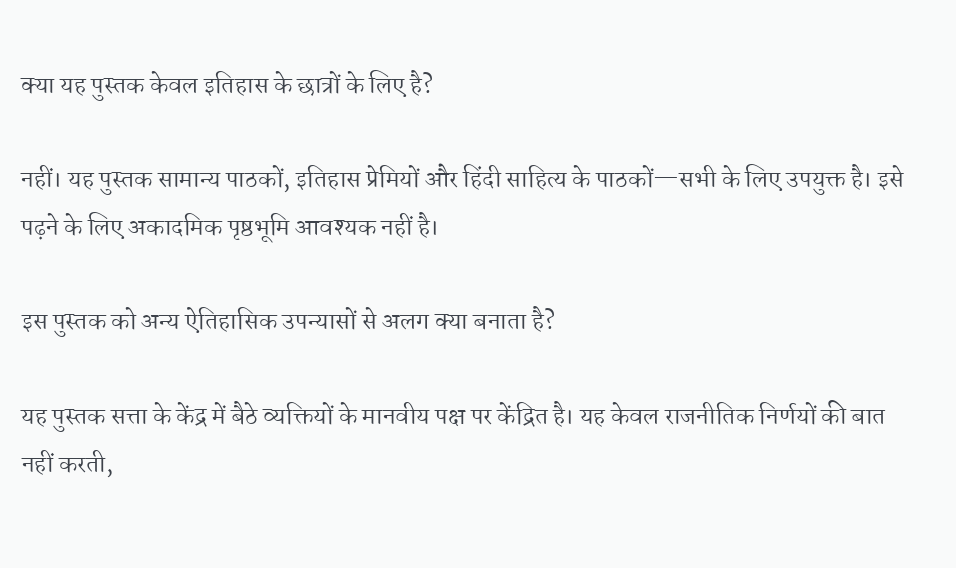क्या यह पुस्तक केवल इतिहास के छात्रों के लिए है?

नहीं। यह पुस्तक सामान्य पाठकों, इतिहास प्रेमियों और हिंदी साहित्य के पाठकों—सभी के लिए उपयुक्त है। इसे पढ़ने के लिए अकादमिक पृष्ठभूमि आवश्यक नहीं है।

इस पुस्तक को अन्य ऐतिहासिक उपन्यासों से अलग क्या बनाता है?

यह पुस्तक सत्ता के केंद्र में बैठे व्यक्तियों के मानवीय पक्ष पर केंद्रित है। यह केवल राजनीतिक निर्णयों की बात नहीं करती,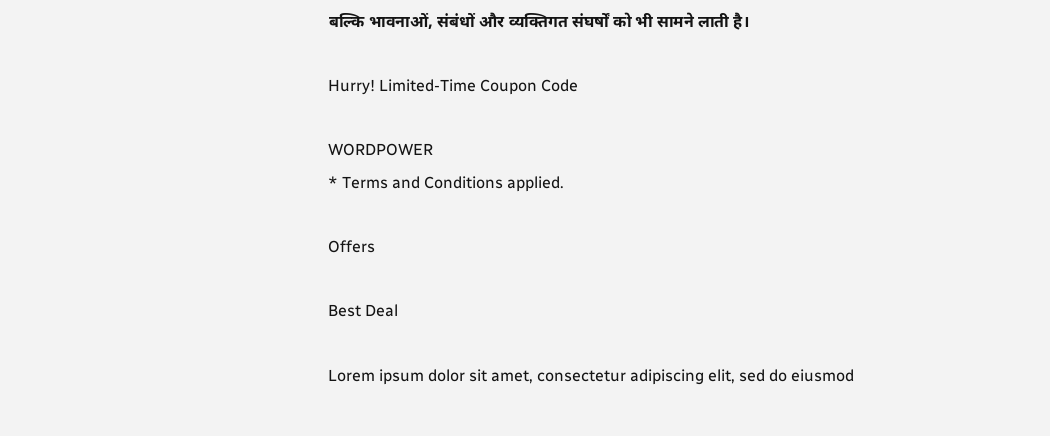बल्कि भावनाओं, संबंधों और व्यक्तिगत संघर्षों को भी सामने लाती है।

Hurry! Limited-Time Coupon Code

WORDPOWER
* Terms and Conditions applied.

Offers

Best Deal

Lorem ipsum dolor sit amet, consectetur adipiscing elit, sed do eiusmod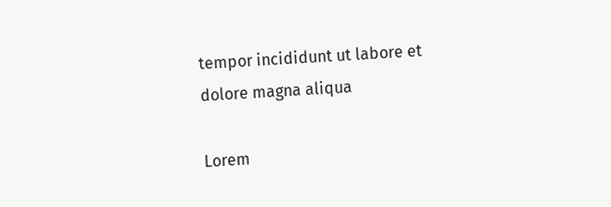tempor incididunt ut labore et dolore magna aliqua

Lorem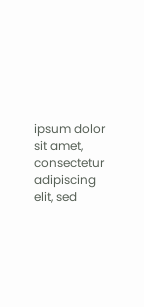ipsum dolor sit amet, consectetur adipiscing elit, sed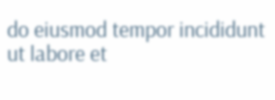do eiusmod tempor incididunt ut labore et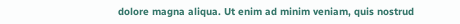dolore magna aliqua. Ut enim ad minim veniam, quis nostrud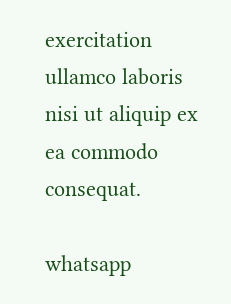exercitation ullamco laboris nisi ut aliquip ex ea commodo consequat.

whatsapp